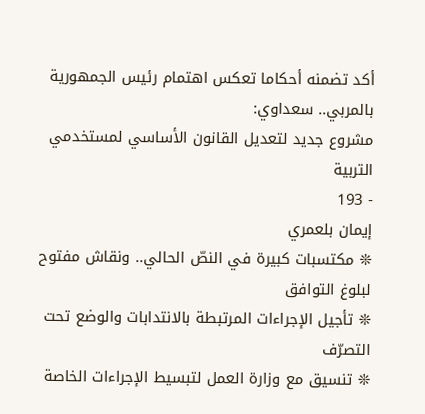أكد تضمنه أحكاما تعكس اهتمام رئيس الجمهورية بالمربي.. سعداوي:
مشروع جديد لتعديل القانون الأساسي لمستخدمي التربية
- 193
إيمان بلعمري
❊ مكتسبات كبيرة في النصّ الحالي.. ونقاش مفتوح لبلوغ التوافق
❊ تأجيل الإجراءات المرتبطة بالانتدابات والوضع تحت التصرّف
❊ تنسيق مع وزارة العمل لتبسيط الإجراءات الخاصة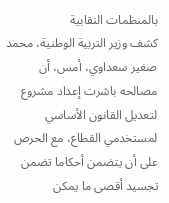بالمنظمات النقابية
كشف وزير التربية الوطنية، محمد صغير سعداوي، أمس، أن مصالحه باشرت إعداد مشروع لتعديل القانون الأساسي لمستخدمي القطاع، مع الحرص على أن يتضمن أحكاما تضمن تجسيد أقصى ما يمكن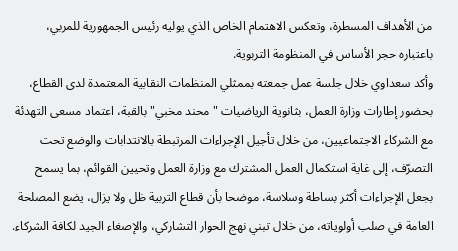من الأهداف المسطرة، وتعكس الاهتمام الخاص الذي يوليه رئيس الجمهورية للمربي، باعتباره حجر الأساس في المنظومة التربوية.
وأكد سعداوي خلال جلسة عمل جمعته بممثلي المنظمات النقابية المعتمدة لدى القطاع، بحضور إطارات وزارة العمل، بثانوية الرياضيات "محند مخبي" بالقبة، اعتماد مسعى التهدئة مع الشركاء الاجتماعيين، من خلال تأجيل الإجراءات المرتبطة بالانتدابات والوضع تحت التصرّف، إلى غاية استكمال العمل المشترك مع وزارة العمل وتحيين القوائم، بما يسمح بجعل الإجراءات أكثر بساطة وسلاسة، موضحا بأن قطاع التربية ظل ولا يزال، يضع المصلحة العامة في صلب أولوياته، من خلال تبني نهج الحوار التشاركي، والإصغاء الجيد لكافة الشركاء.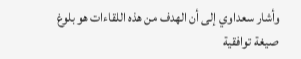وأشار سعداوي إلى أن الهدف من هذه اللقاءات هو بلوغ صيغة توافقية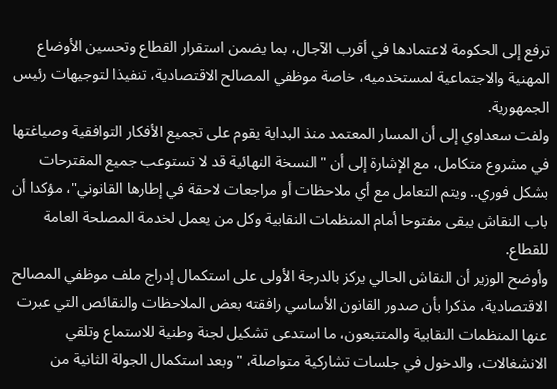ترفع إلى الحكومة لاعتمادها في أقرب الآجال، بما يضمن استقرار القطاع وتحسين الأوضاع المهنية والاجتماعية لمستخدميه، خاصة موظفي المصالح الاقتصادية، تنفيذا لتوجيهات رئيس الجمهورية.
ولفت سعداوي إلى أن المسار المعتمد منذ البداية يقوم على تجميع الأفكار التوافقية وصياغتها في مشروع متكامل، مع الإشارة إلى أن "النسخة النهائية قد لا تستوعب جميع المقترحات بشكل فوري.. ويتم التعامل مع أي ملاحظات أو مراجعات لاحقة في إطارها القانوني"، مؤكدا أن باب النقاش يبقى مفتوحا أمام المنظمات النقابية وكل من يعمل لخدمة المصلحة العامة للقطاع.
وأوضح الوزير أن النقاش الحالي يركز بالدرجة الأولى على استكمال إدراج ملف موظفي المصالح الاقتصادية، مذكرا بأن صدور القانون الأساسي رافقته بعض الملاحظات والنقائص التي عبرت عنها المنظمات النقابية والمتتبعون، ما استدعى تشكيل لجنة وطنية للاستماع وتلقي الانشغالات، والدخول في جلسات تشاركية متواصلة، "وبعد استكمال الجولة الثانية من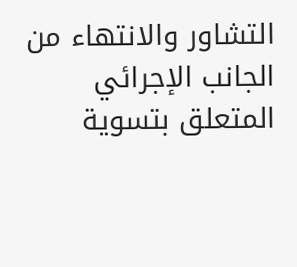التشاور والانتهاء من الجانب الإجرائي المتعلق بتسوية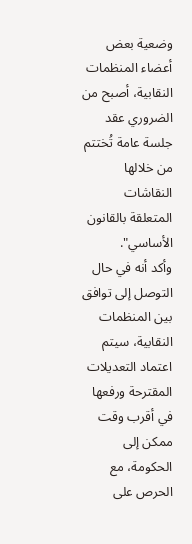وضعية بعض أعضاء المنظمات النقابية، أصبح من الضروري عقد جلسة عامة تُختتم من خلالها النقاشات المتعلقة بالقانون الأساسي".
وأكد أنه في حال التوصل إلى توافق بين المنظمات النقابية، سيتم اعتماد التعديلات المقترحة ورفعها في أقرب وقت ممكن إلى الحكومة، مع الحرص على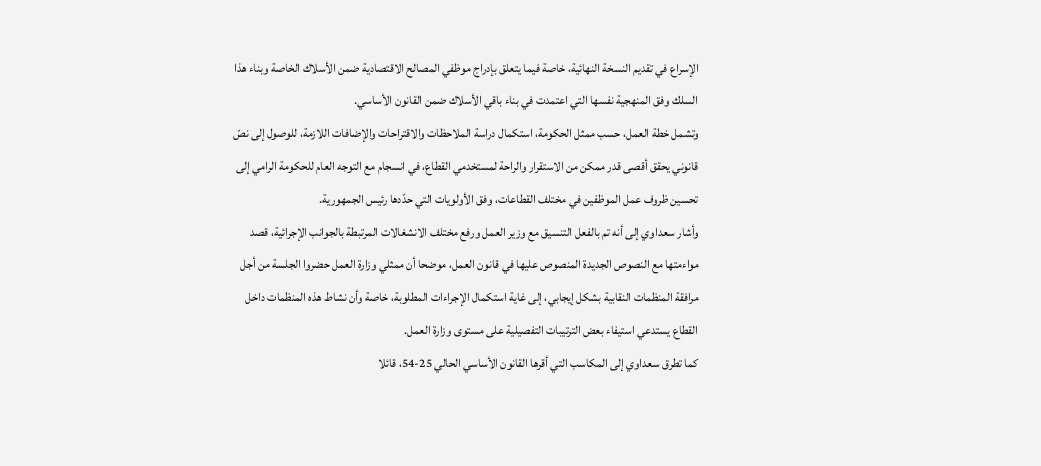الإسراع في تقديم النسخة النهائية، خاصة فيما يتعلق بإدراج موظفي المصالح الاقتصادية ضمن الأسلاك الخاصة وبناء هذا السلك وفق المنهجية نفسها التي اعتمدت في بناء باقي الأسلاك ضمن القانون الأساسي.
وتشمل خطة العمل، حسب ممثل الحكومة، استكمال دراسة الملاحظات والاقتراحات والإضافات اللازمة، للوصول إلى نصّ قانوني يحقق أقصى قدر ممكن من الاستقرار والراحة لمستخدمي القطاع، في انسجام مع التوجه العام للحكومة الرامي إلى تحسين ظروف عمل الموظفين في مختلف القطاعات، وفق الأولويات التي حدّدها رئيس الجمهورية.
وأشار سعداوي إلى أنه تم بالفعل التنسيق مع وزير العمل ورفع مختلف الانشغالات المرتبطة بالجوانب الإجرائية، قصد مواءمتها مع النصوص الجديدة المنصوص عليها في قانون العمل، موضحا أن ممثلي وزارة العمل حضروا الجلسة من أجل مرافقة المنظمات النقابية بشكل إيجابي، إلى غاية استكمال الإجراءات المطلوبة، خاصة وأن نشاط هذه المنظمات داخل القطاع يستدعي استيفاء بعض الترتيبات التفصيلية على مستوى وزارة العمل.
كما تطرق سعداوي إلى المكاسب التي أقرها القانون الأساسي الحالي 25-54، قائلا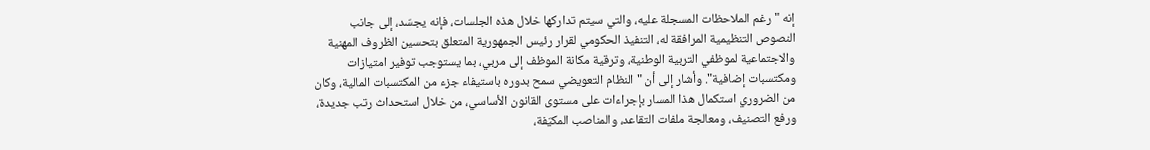إنه "رغم الملاحظات المسجلة عليه، والتي سيتم تداركها خلال هذه الجلسات، فإنه يجسّد، إلى جانب النصوص التنظيمية المرافقة له، التنفيذ الحكومي لقرار رئيس الجمهورية المتعلق بتحسين الظروف المهنية والاجتماعية لموظفي التربية الوطنية، وترقية مكانة الموظف إلى مربي، بما يستوجب توفير امتيازات ومكتسبات إضافية". وأشار إلى أن "النظام التعويضي سمح بدوره باستيفاء جزء من المكتسبات المالية، وكان من الضروري استكمال هذا المسار بإجراءات على مستوى القانون الأساسي، من خلال استحداث رتب جديدة، ورفع التصنيف، ومعالجة ملفات التقاعد، والمناصب المكيّفة،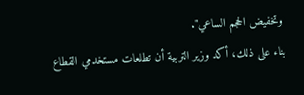وتخفيض الحجم الساعي".
بناء على ذلك، أكد وزير التربية أن تطلعات مستخدمي القطاع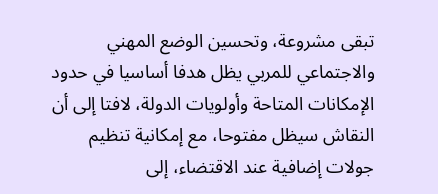تبقى مشروعة، وتحسين الوضع المهني والاجتماعي للمربي يظل هدفا أساسيا في حدود الإمكانات المتاحة وأولويات الدولة، لافتا إلى أن النقاش سيظل مفتوحا، مع إمكانية تنظيم جولات إضافية عند الاقتضاء، إلى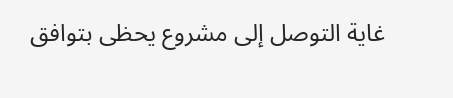غاية التوصل إلى مشروع يحظى بتوافق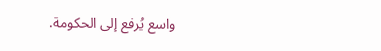واسع يُرفع إلى الحكومة.